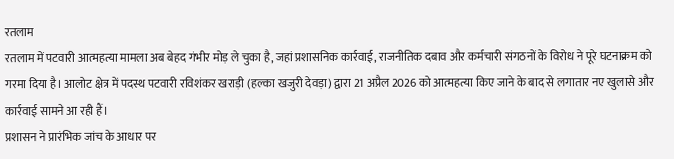रतलाम
रतलाम में पटवारी आत्महत्या मामला अब बेहद गंभीर मोड़ ले चुका है, जहां प्रशासनिक कार्रवाई, राजनीतिक दबाव और कर्मचारी संगठनों के विरोध ने पूरे घटनाक्रम को गरमा दिया है। आलोट क्षेत्र में पदस्थ पटवारी रविशंकर खराड़ी (हल्का खजुरी देवड़ा) द्वारा 21 अप्रैल 2026 को आत्महत्या किए जाने के बाद से लगातार नए खुलासे और कार्रवाई सामने आ रही हैं।
प्रशासन ने प्रारंभिक जांच के आधार पर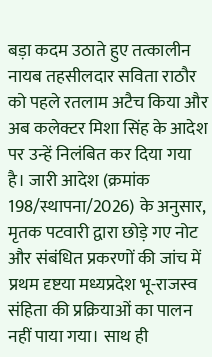बड़ा कदम उठाते हुए तत्कालीन नायब तहसीलदार सविता राठौर को पहले रतलाम अटैच किया और अब कलेक्टर मिशा सिंह के आदेश पर उन्हें निलंबित कर दिया गया है। जारी आदेश (क्रमांक 198/स्थापना/2026) के अनुसार, मृतक पटवारी द्वारा छोड़े गए नोट और संबंधित प्रकरणों की जांच में प्रथम दृष्टया मध्यप्रदेश भू-राजस्व संहिता की प्रक्रियाओं का पालन नहीं पाया गया। साथ ही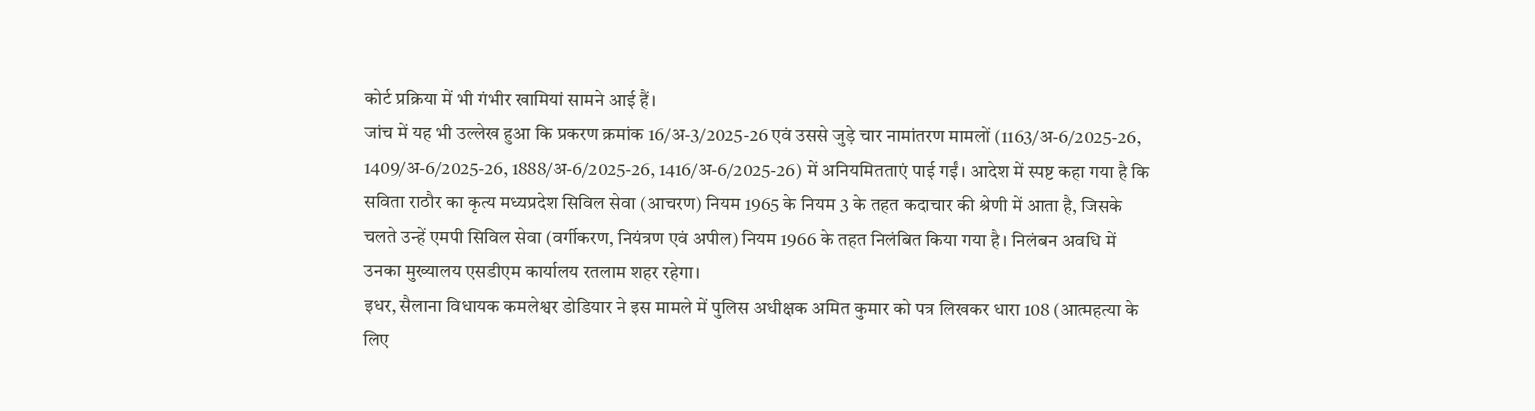कोर्ट प्रक्रिया में भी गंभीर खामियां सामने आई हैं।
जांच में यह भी उल्लेख हुआ कि प्रकरण क्रमांक 16/अ-3/2025-26 एवं उससे जुड़े चार नामांतरण मामलों (1163/अ-6/2025-26, 1409/अ-6/2025-26, 1888/अ-6/2025-26, 1416/अ-6/2025-26) में अनियमितताएं पाई गईं। आदेश में स्पष्ट कहा गया है कि सविता राठौर का कृत्य मध्यप्रदेश सिविल सेवा (आचरण) नियम 1965 के नियम 3 के तहत कदाचार की श्रेणी में आता है, जिसके चलते उन्हें एमपी सिविल सेवा (वर्गीकरण, नियंत्रण एवं अपील) नियम 1966 के तहत निलंबित किया गया है। निलंबन अवधि में उनका मुख्यालय एसडीएम कार्यालय रतलाम शहर रहेगा।
इधर, सैलाना विधायक कमलेश्वर डोडियार ने इस मामले में पुलिस अधीक्षक अमित कुमार को पत्र लिखकर धारा 108 (आत्महत्या के लिए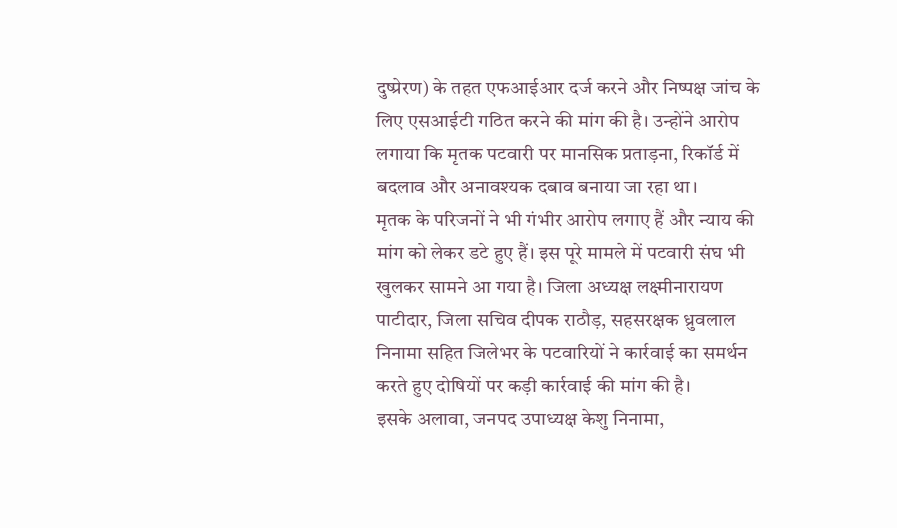दुष्प्रेरण) के तहत एफआईआर दर्ज करने और निष्पक्ष जांच के लिए एसआईटी गठित करने की मांग की है। उन्होंने आरोप लगाया कि मृतक पटवारी पर मानसिक प्रताड़ना, रिकॉर्ड में बदलाव और अनावश्यक दबाव बनाया जा रहा था।
मृतक के परिजनों ने भी गंभीर आरोप लगाए हैं और न्याय की मांग को लेकर डटे हुए हैं। इस पूरे मामले में पटवारी संघ भी खुलकर सामने आ गया है। जिला अध्यक्ष लक्ष्मीनारायण पाटीदार, जिला सचिव दीपक राठौड़, सहसरक्षक ध्रुवलाल निनामा सहित जिलेभर के पटवारियों ने कार्रवाई का समर्थन करते हुए दोषियों पर कड़ी कार्रवाई की मांग की है।
इसके अलावा, जनपद उपाध्यक्ष केशु निनामा,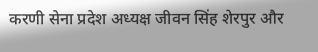करणी सेना प्रदेश अध्यक्ष जीवन सिंह शेरपुर और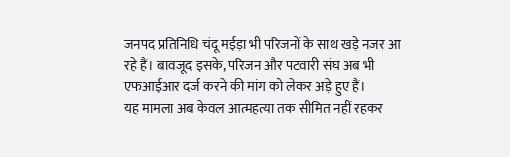जनपद प्रतिनिधि चंदू मईड़ा भी परिजनों के साथ खड़े नजर आ रहे हैं। बावजूद इसके, परिजन और पटवारी संघ अब भी एफआईआर दर्ज करने की मांग को लेकर अड़े हुए हैं।
यह मामला अब केवल आत्महत्या तक सीमित नहीं रहकर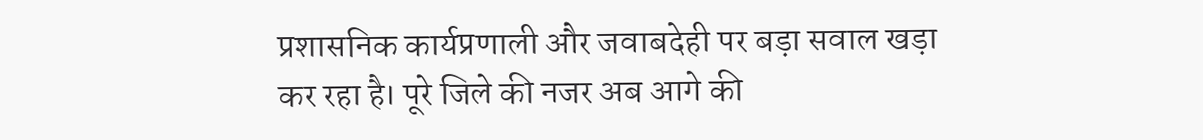प्रशासनिक कार्यप्रणाली और जवाबदेही पर बड़ा सवाल खड़ा कर रहा है। पूरे जिले की नजर अब आगे की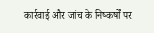कार्रवाई और जांच के निष्कर्षों पर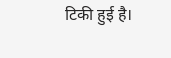टिकी हुई है।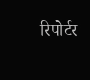रिपोर्टर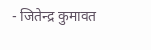- जितेन्द्र कुमावत